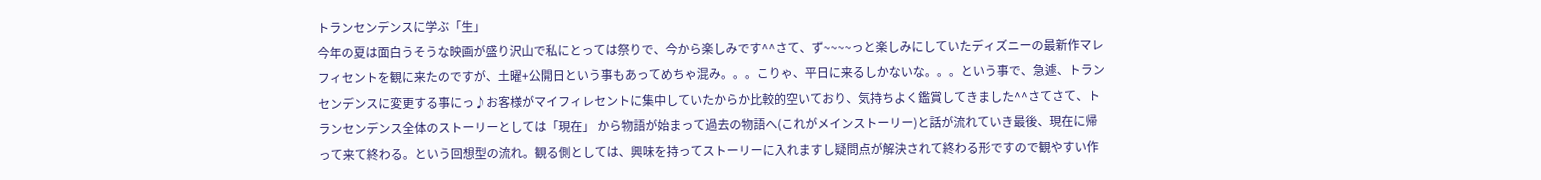トランセンデンスに学ぶ「生」
今年の夏は面白うそうな映画が盛り沢山で私にとっては祭りで、今から楽しみです^^さて、ず~~~~っと楽しみにしていたディズニーの最新作マレフィセントを観に来たのですが、土曜+公開日という事もあってめちゃ混み。。。こりゃ、平日に来るしかないな。。。という事で、急遽、トランセンデンスに変更する事にっ♪お客様がマイフィレセントに集中していたからか比較的空いており、気持ちよく鑑賞してきました^^さてさて、トランセンデンス全体のストーリーとしては「現在」 から物語が始まって過去の物語へ(これがメインストーリー)と話が流れていき最後、現在に帰って来て終わる。という回想型の流れ。観る側としては、興味を持ってストーリーに入れますし疑問点が解決されて終わる形ですので観やすい作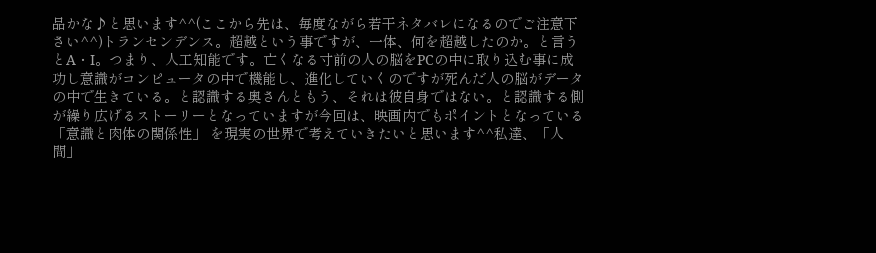品かな♪と思います^^(ここから先は、毎度ながら若干ネタバレになるのでご注意下さい^^)トランセンデンス。超越という事ですが、一体、何を超越したのか。と言うとA・I。つまり、人工知能です。亡くなる寸前の人の脳をPCの中に取り込む事に成功し意識がコンピュータの中で機能し、進化していくのですが死んだ人の脳がデータの中で生きている。と認識する奥さんともう、それは彼自身ではない。と認識する側が繰り広げるストーリーとなっていますが今回は、映画内でもポイントとなっている「意識と肉体の関係性」 を現実の世界で考えていきたいと思います^^私達、「人間」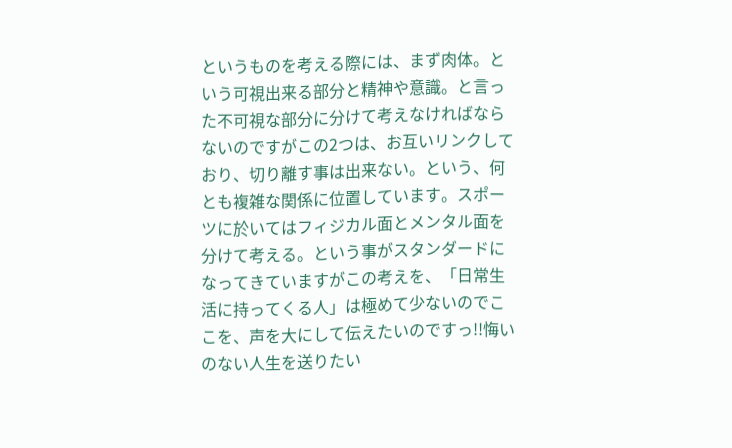というものを考える際には、まず肉体。という可視出来る部分と精神や意識。と言った不可視な部分に分けて考えなければならないのですがこの2つは、お互いリンクしており、切り離す事は出来ない。という、何とも複雑な関係に位置しています。スポーツに於いてはフィジカル面とメンタル面を分けて考える。という事がスタンダードになってきていますがこの考えを、「日常生活に持ってくる人」は極めて少ないのでここを、声を大にして伝えたいのですっ!!悔いのない人生を送りたい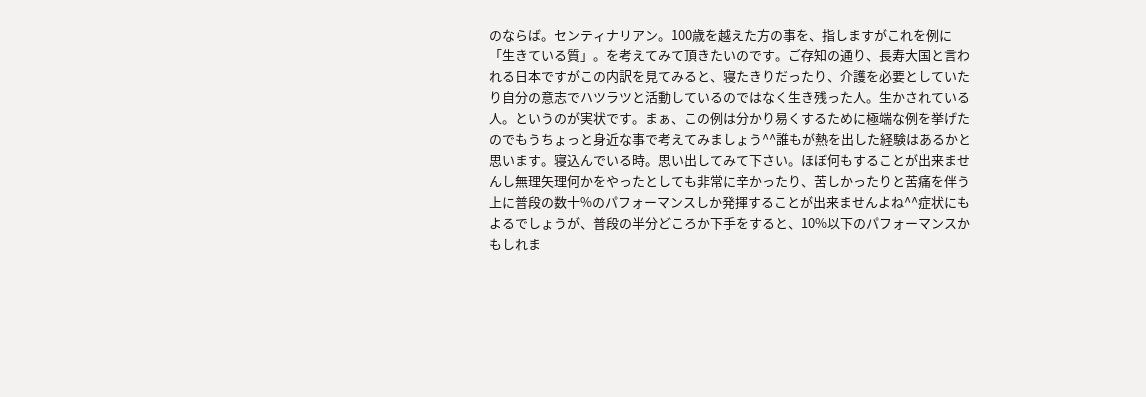のならば。センティナリアン。100歳を越えた方の事を、指しますがこれを例に「生きている質」。を考えてみて頂きたいのです。ご存知の通り、長寿大国と言われる日本ですがこの内訳を見てみると、寝たきりだったり、介護を必要としていたり自分の意志でハツラツと活動しているのではなく生き残った人。生かされている人。というのが実状です。まぁ、この例は分かり易くするために極端な例を挙げたのでもうちょっと身近な事で考えてみましょう^^誰もが熱を出した経験はあるかと思います。寝込んでいる時。思い出してみて下さい。ほぼ何もすることが出来ませんし無理矢理何かをやったとしても非常に辛かったり、苦しかったりと苦痛を伴う上に普段の数十%のパフォーマンスしか発揮することが出来ませんよね^^症状にもよるでしょうが、普段の半分どころか下手をすると、10%以下のパフォーマンスかもしれま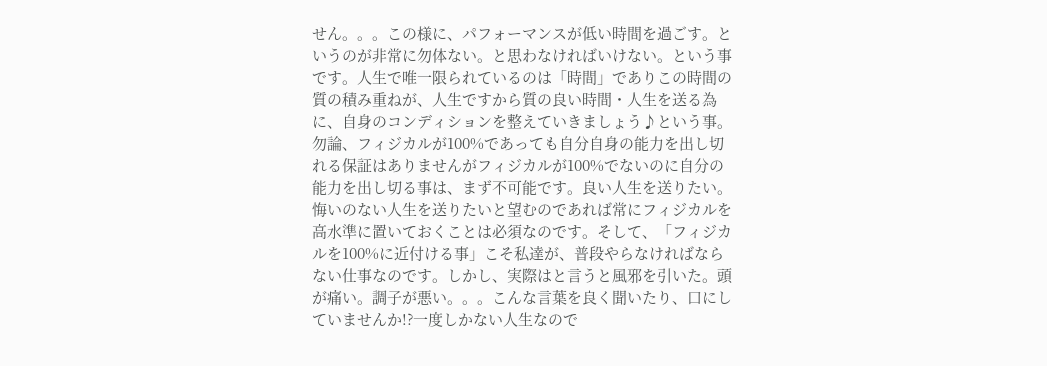せん。。。この様に、パフォーマンスが低い時間を過ごす。というのが非常に勿体ない。と思わなければいけない。という事です。人生で唯一限られているのは「時間」でありこの時間の質の積み重ねが、人生ですから質の良い時間・人生を送る為に、自身のコンディションを整えていきましょう♪という事。勿論、フィジカルが100%であっても自分自身の能力を出し切れる保証はありませんがフィジカルが100%でないのに自分の能力を出し切る事は、まず不可能です。良い人生を送りたい。悔いのない人生を送りたいと望むのであれば常にフィジカルを高水準に置いておくことは必須なのです。そして、「フィジカルを100%に近付ける事」こそ私達が、普段やらなければならない仕事なのです。しかし、実際はと言うと風邪を引いた。頭が痛い。調子が悪い。。。こんな言葉を良く聞いたり、口にしていませんか!?一度しかない人生なので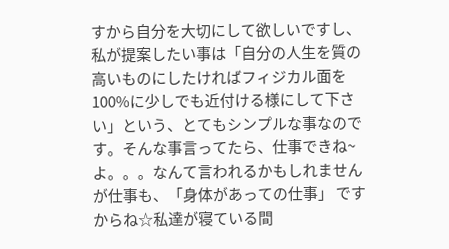すから自分を大切にして欲しいですし、私が提案したい事は「自分の人生を質の高いものにしたければフィジカル面を100%に少しでも近付ける様にして下さい」という、とてもシンプルな事なのです。そんな事言ってたら、仕事できね~よ。。。なんて言われるかもしれませんが仕事も、「身体があっての仕事」 ですからね☆私達が寝ている間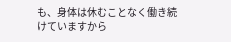も、身体は休むことなく働き続けていますから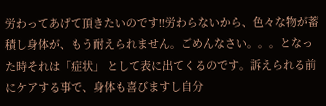労わってあげて頂きたいのです!!労わらないから、色々な物が蓄積し身体が、もう耐えられません。ごめんなさい。。。となった時それは「症状」 として表に出てくるのです。訴えられる前にケアする事で、身体も喜びますし自分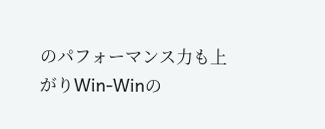のパフォーマンス力も上がりWin-Winの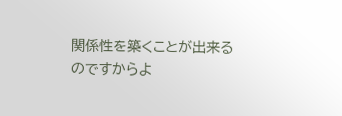関係性を築くことが出来るのですからよ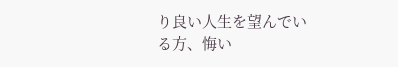り良い人生を望んでいる方、悔い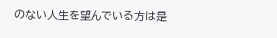のない人生を望んでいる方は是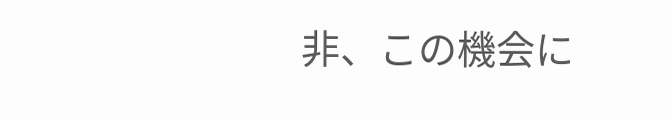非、この機会に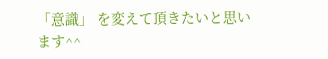「意識」 を変えて頂きたいと思います^^